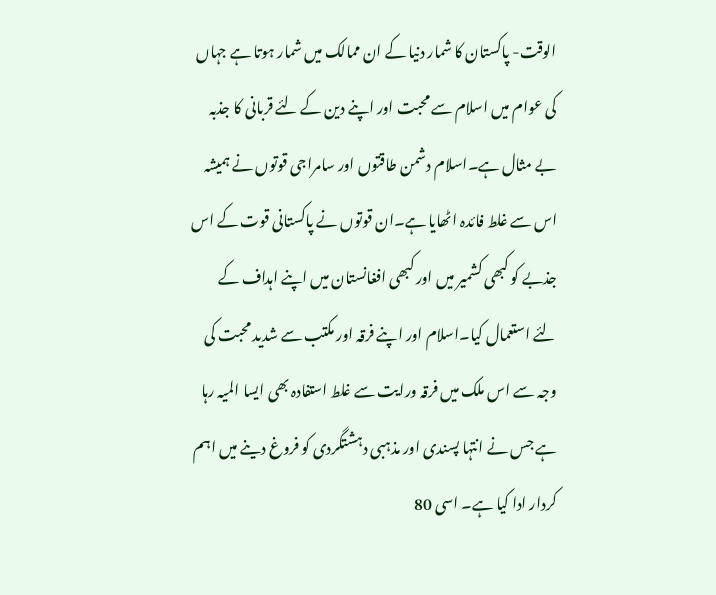الوقت- پاکستان کا شمار دنیا کے ان ممالک میں شمار ہوتا ہے جہاں کی عوام میں اسلام سے محبت اور اپنے دین کے لئے قربانی کا جذبہ بے مثال ہے۔اسلام دشمن طاقتوں اور سامراجی قوتوں نے ہمیشہ اس سے غلط فائدہ اٹھایا ہے۔ان قوتوں نے پاکستانی قوت کے اس جذبے کو کبھی کشمیر میں اور کبھی افغانستان میں اپنے اہداف کے لئے استعمال کیا۔اسلام اور اپنے فرقہ اور مکتب سے شدید محبت کی وجہ سے اس ملک میں فرقہ ورایت سے غلط استفادہ بھی ایسا المیہ رہا ہے جس نے انتہا پسندی اور مذہبی دہشتگردی کو فروغ دینے میں اہم کردار ادا کیا ہے۔ اسی 80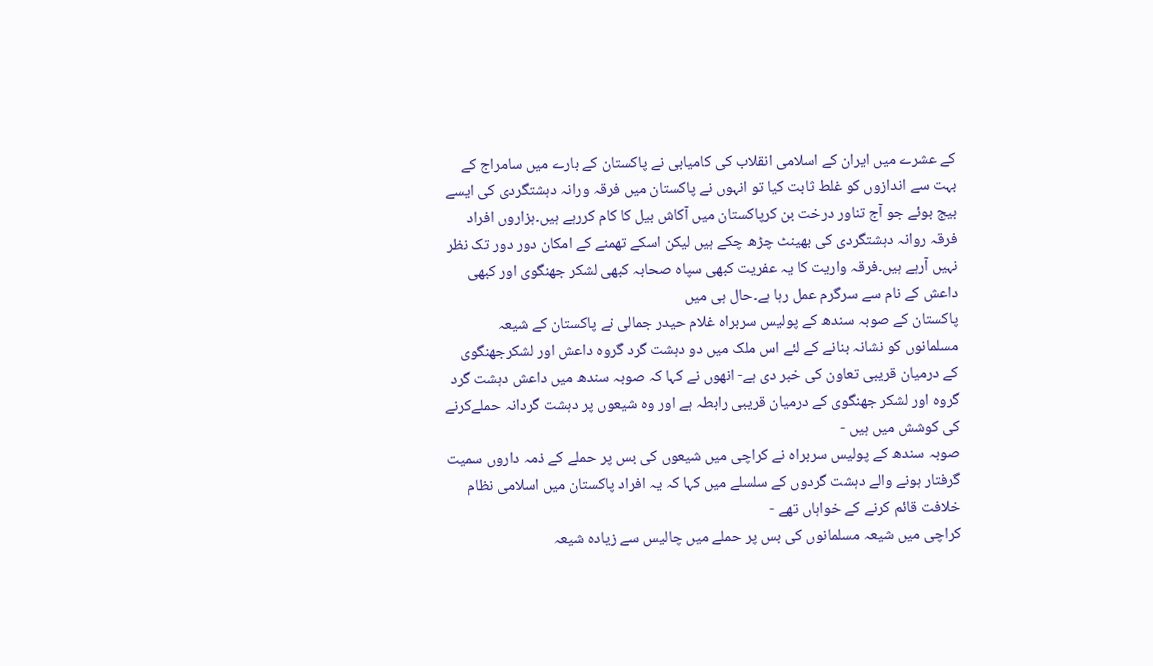کے عشرے میں ایران کے اسلامی انقلاب کی کامیابی نے پاکستان کے بارے میں سامراج کے بہت سے اندازوں کو غلط ثابت کیا تو انہوں نے پاکستان میں فرقہ ورانہ دہشتگردی کی ایسے بیج بوئے جو آج تناور درخت بن کرپاکستان میں آکاش بیل کا کام کررہے ہیں۔ہزاروں افراد فرقہ روانہ دہشتگردی کی بھینٹ چڑھ چکے ہیں لیکن اسکے تھمنے کے امکان دور دور تک نظر نہیں آرہے ہیں۔فرقہ واریت کا یہ عفریت کبھی سپاہ صحابہ کبھی لشکر جھنگوی اور کبھی داعش کے نام سے سرگرم عمل رہا ہے۔حال ہی میں
پاکستان کے صوبہ سندھ کے پولیس سربراہ غلام حیدر جمالی نے پاکستان کے شیعہ مسلمانوں کو نشانہ بنانے کے لئے اس ملک میں دو دہشت گرد گروہ داعش اور لشکرجھنگوی کے درمیان قریبی تعاون کی خبر دی ہے- انھوں نے کہا کہ صوبہ سندھ میں داعش دہشت گرد گروہ اور لشکر جھنگوی کے درمیان قریبی رابطہ ہے اور وہ شیعوں پر دہشت گردانہ حملےکرنے کی کوشش میں ہیں -
صوبہ سندھ کے پولیس سربراہ نے کراچی میں شیعوں کی بس پر حملے کے ذمہ داروں سمیت گرفتار ہونے والے دہشت گردوں کے سلسلے میں کہا کہ یہ افراد پاکستان میں اسلامی نظام خلافت قائم کرنے کے خواہاں تھے -
کراچی میں شیعہ مسلمانوں کی بس پر حملے میں چالیس سے زیادہ شیعہ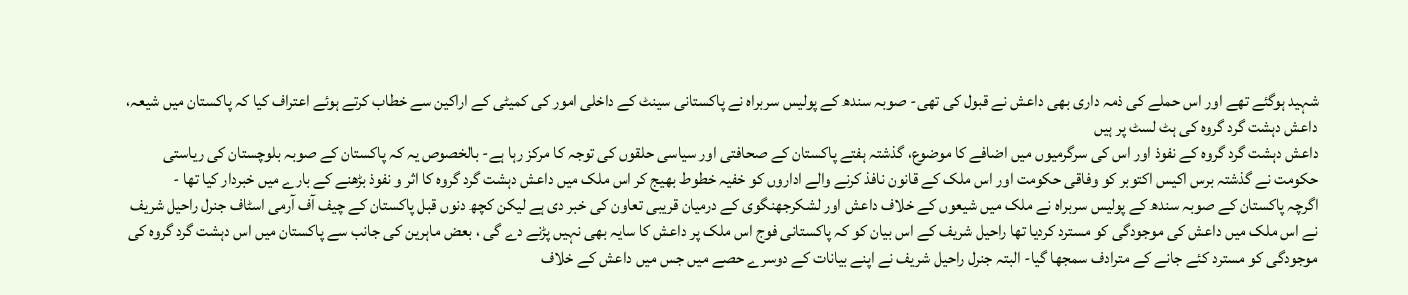شہید ہوگئے تھے اور اس حملے کی ذمہ داری بھی داعش نے قبول کی تھی- صوبہ سندھ کے پولیس سربراہ نے پاکستانی سینٹ کے داخلی امور کی کمیٹی کے اراکین سے خطاب کرتے ہوئے اعتراف کیا کہ پاکستان میں شیعہ، داعش دہشت گرد گروہ کی ہٹ لسٹ پر ہیں
داعش دہشت گرد گروہ کے نفوذ اور اس کی سرگرمیوں میں اضافے کا موضوع، گذشتہ ہفتے پاکستان کے صحافتی اور سیاسی حلقوں کی توجہ کا مرکز رہا ہے- بالخصوص یہ کہ پاکستان کے صوبہ بلوچستان کی ریاستی حکومت نے گذشتہ برس اکیس اکتوبر کو وفاقی حکومت اور اس ملک کے قانون نافذ کرنے والے اداروں کو خفیہ خطوط بھیج کر اس ملک میں داعش دہشت گرد گروہ کا اثر و نفوذ بڑھنے کے بارے میں خبردار کیا تھا -
اگرچہ پاکستان کے صوبہ سندھ کے پولیس سربراہ نے ملک میں شیعوں کے خلاف داعش اور لشکرجھنگوی کے درمیان قریبی تعاون کی خبر دی ہے لیکن کچھ دنوں قبل پاکستان کے چیف آف آرمی اسٹاف جنرل راحیل شریف نے اس ملک میں داعش کی موجودگی کو مسترد کردیا تھا راحیل شریف کے اس بیان کو کہ پاکستانی فوج اس ملک پر داعش کا سایہ بھی نہیں پڑنے دے گی ، بعض ماہرین کی جانب سے پاکستان میں اس دہشت گرد گروہ کی موجودگی کو مسترد کئے جانے کے مترادف سمجھا گیا- البتہ جنرل راحیل شریف نے اپنے بیانات کے دوسرے حصے میں جس میں داعش کے خلاف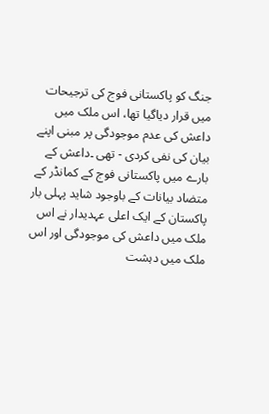جنگ کو پاکستانی فوج کی ترجیحات میں قرار دیاگیا تھا، اس ملک میں داعش کی عدم موجودگی پر مبنی اپنے بیان کی نفی کردی - تھی ۔داعش کے بارے میں پاکستانی فوج کے کمانڈر کے متضاد بیانات کے باوجود شاید پہلی بار پاکستان کے ایک اعلی عہدیدار نے اس ملک میں داعش کی موجودگی اور اس ملک میں دہشت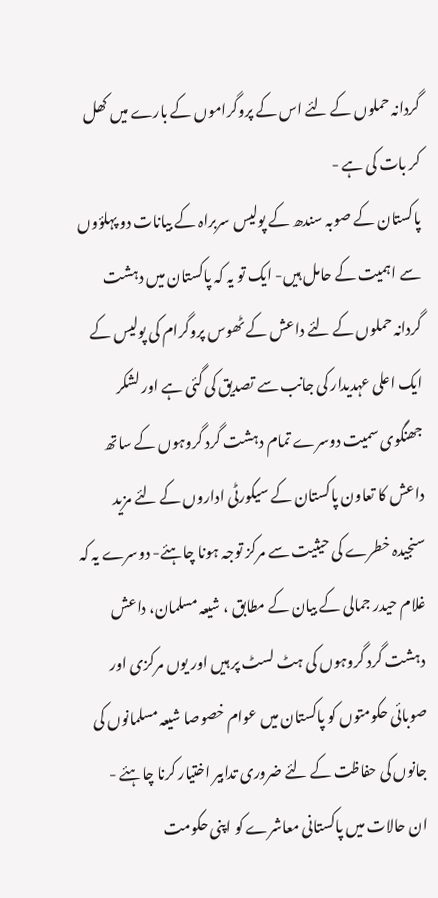گردانہ حملوں کے لئے اس کے پروگراموں کے بارے میں کھل کر بات کی ہے -
پاکستان کے صوبہ سندھ کے پولیس سربراہ کے بیانات دو پہلؤوں سے اہمیت کے حامل ہیں- ایک تو یہ کہ پاکستان میں دہشت گردانہ حملوں کے لئے داعش کے ٹھوس پروگرام کی پولیس کے ایک اعلی عہدیدار کی جانب سے تصدیق کی گئی ہے اور لشکر جھنگوی سمیت دوسرے تمام دہشت گرد گروہوں کے ساتھ داعش کا تعاون پاکستان کے سیکورٹی اداروں کے لئے مزید سنجیدہ خطرے کی حیثیت سے مرکز توجہ ہونا چاہئے- دوسرے یہ کہ غلام حیدر جمالی کے بیان کے مطابق ، شیعہ مسلمان، داعش دہشت گرد گروہوں کی ہٹ لسٹ پر ہیں اور یوں مرکزی اور صوبائی حکومتوں کو پاکستان میں عوام خصوصا شیعہ مسلمانوں کی جانوں کی حفاظت کے لئے ضروری تدابیر اختیار کرنا چاہئے -
ان حالات میں پاکستانی معاشرے کو اپنی حکومت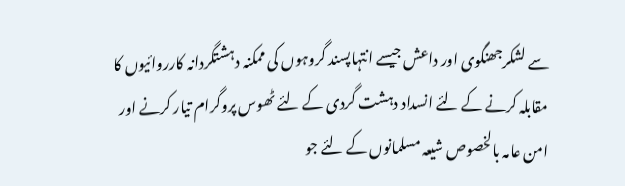سے لشکرجھنگوی اور داعش جیسے انتہاپسند گروہوں کی ممکنہ دہشتگردانہ کارروائیوں کا مقابلہ کرنے کے لئے انسداد دہشت گردی کے لئے ٹھوس پروگرام تیار کرنے اور امن عامہ بالخصوص شیعہ مسلمانوں کے لئے جو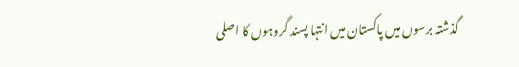گذشتہ برسوں میں پاکستان میں انتہا پسند گروہوں کا اصلی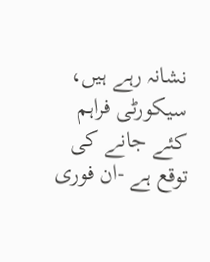نشانہ رہے ہیں، سیکورٹی فراہم کئے جانے کی توقع ہے -ان فوری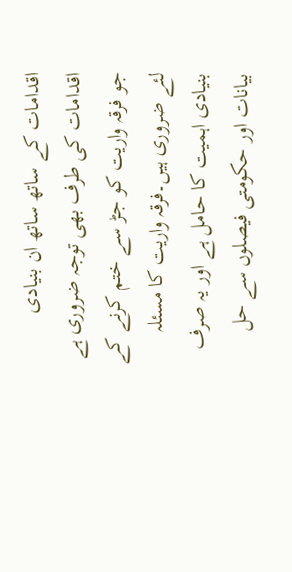اقدامات کے ساتھ ساتھ ان بنیادی اقدامات کی طرف بھی توجہ ضروری ہے جو فرقہ واریت کو جڑ سے ختم کرنے کے لئے ضروری ہیں۔فرقہ واریت کا مسئلہ بنیادی اہمیت کا حامل ہے اور یہ صرف بیانات اور حکومتی فیصلوں سے حل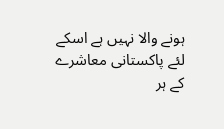ہونے والا نہیں ہے اسکے لئے پاکستانی معاشرے کے ہر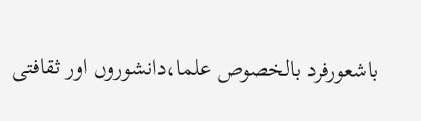باشعورفرد بالخصوص علما،دانشوروں اور ثقافتی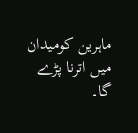ماہرین کومیدان میں اترنا پڑے گا۔